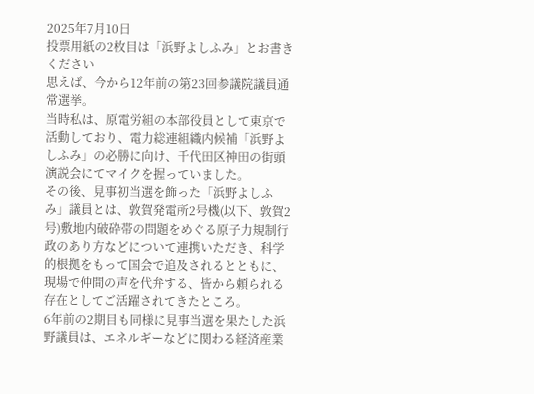2025年7月10日
投票用紙の2枚目は「浜野よしふみ」とお書きください
思えば、今から12年前の第23回参議院議員通常選挙。
当時私は、原電労組の本部役員として東京で活動しており、電力総連組織内候補「浜野よしふみ」の必勝に向け、千代田区神田の街頭演説会にてマイクを握っていました。
その後、見事初当選を飾った「浜野よしふみ」議員とは、敦賀発電所2号機(以下、敦賀2号)敷地内破砕帯の問題をめぐる原子力規制行政のあり方などについて連携いただき、科学的根拠をもって国会で追及されるとともに、現場で仲間の声を代弁する、皆から頼られる存在としてご活躍されてきたところ。
6年前の2期目も同様に見事当選を果たした浜野議員は、エネルギーなどに関わる経済産業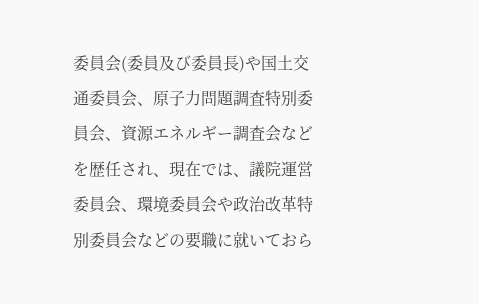委員会(委員及び委員長)や国土交通委員会、原子力問題調査特別委員会、資源エネルギー調査会などを歴任され、現在では、議院運営委員会、環境委員会や政治改革特別委員会などの要職に就いておら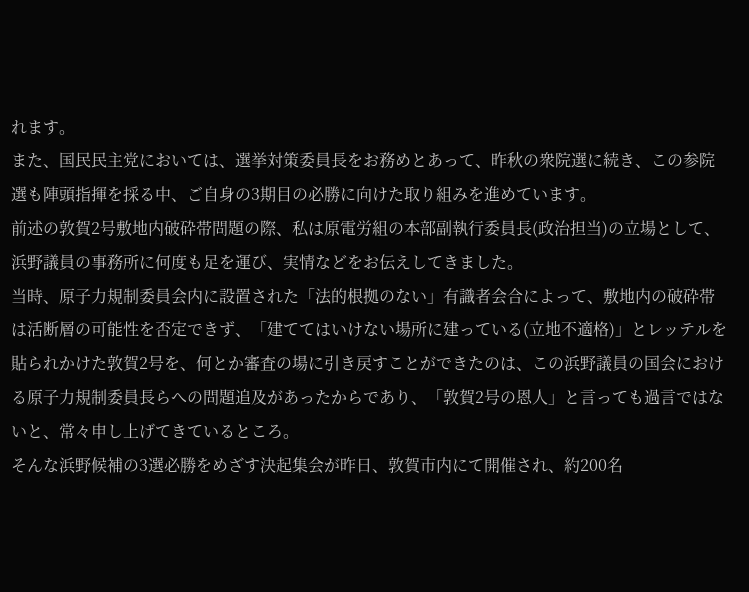れます。
また、国民民主党においては、選挙対策委員長をお務めとあって、昨秋の衆院選に続き、この参院選も陣頭指揮を採る中、ご自身の3期目の必勝に向けた取り組みを進めています。
前述の敦賀2号敷地内破砕帯問題の際、私は原電労組の本部副執行委員長(政治担当)の立場として、浜野議員の事務所に何度も足を運び、実情などをお伝えしてきました。
当時、原子力規制委員会内に設置された「法的根拠のない」有識者会合によって、敷地内の破砕帯は活断層の可能性を否定できず、「建ててはいけない場所に建っている(立地不適格)」とレッテルを貼られかけた敦賀2号を、何とか審査の場に引き戻すことができたのは、この浜野議員の国会における原子力規制委員長らへの問題追及があったからであり、「敦賀2号の恩人」と言っても過言ではないと、常々申し上げてきているところ。
そんな浜野候補の3選必勝をめざす決起集会が昨日、敦賀市内にて開催され、約200名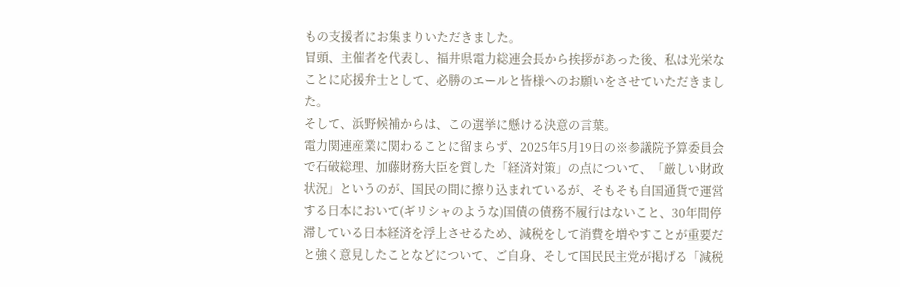もの支援者にお集まりいただきました。
冒頭、主催者を代表し、福井県電力総連会長から挨拶があった後、私は光栄なことに応援弁士として、必勝のエールと皆様へのお願いをさせていただきました。
そして、浜野候補からは、この選挙に懸ける決意の言葉。
電力関連産業に関わることに留まらず、2025年5月19日の※参議院予算委員会で石破総理、加藤財務大臣を質した「経済対策」の点について、「厳しい財政状況」というのが、国民の間に擦り込まれているが、そもそも自国通貨で運営する日本において(ギリシャのような)国債の債務不履行はないこと、30年間停滞している日本経済を浮上させるため、減税をして消費を増やすことが重要だと強く意見したことなどについて、ご自身、そして国民民主党が掲げる「減税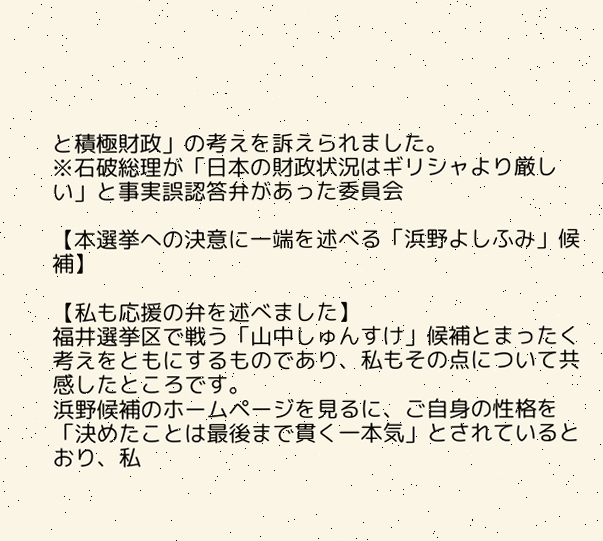と積極財政」の考えを訴えられました。
※石破総理が「日本の財政状況はギリシャより厳しい」と事実誤認答弁があった委員会

【本選挙への決意に一端を述べる「浜野よしふみ」候補】

【私も応援の弁を述べました】
福井選挙区で戦う「山中しゅんすけ」候補とまったく考えをともにするものであり、私もその点について共感したところです。
浜野候補のホームページを見るに、ご自身の性格を「決めたことは最後まで貫く一本気」とされているとおり、私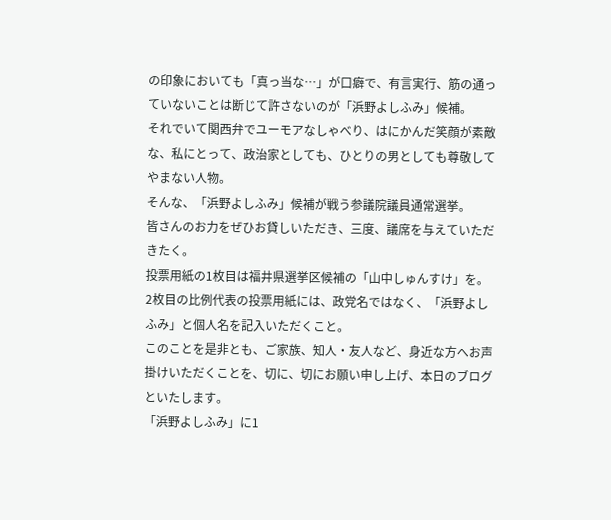の印象においても「真っ当な…」が口癖で、有言実行、筋の通っていないことは断じて許さないのが「浜野よしふみ」候補。
それでいて関西弁でユーモアなしゃべり、はにかんだ笑顔が素敵な、私にとって、政治家としても、ひとりの男としても尊敬してやまない人物。
そんな、「浜野よしふみ」候補が戦う参議院議員通常選挙。
皆さんのお力をぜひお貸しいただき、三度、議席を与えていただきたく。
投票用紙の1枚目は福井県選挙区候補の「山中しゅんすけ」を。
2枚目の比例代表の投票用紙には、政党名ではなく、「浜野よしふみ」と個人名を記入いただくこと。
このことを是非とも、ご家族、知人・友人など、身近な方へお声掛けいただくことを、切に、切にお願い申し上げ、本日のブログといたします。
「浜野よしふみ」に1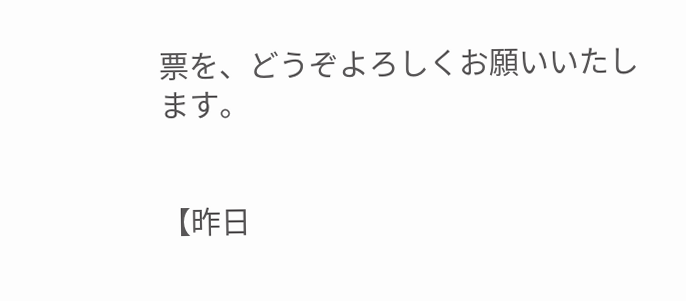票を、どうぞよろしくお願いいたします。


【昨日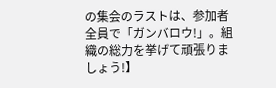の集会のラストは、参加者全員で「ガンバロウ!」。組織の総力を挙げて頑張りましょう!】